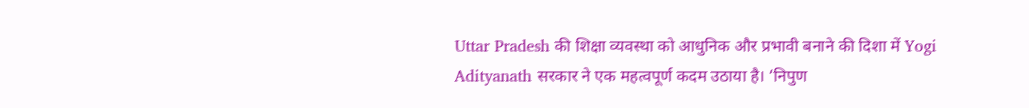Uttar Pradesh की शिक्षा व्यवस्था को आधुनिक और प्रभावी बनाने की दिशा में Yogi Adityanath सरकार ने एक महत्वपूर्ण कदम उठाया है। ‘निपुण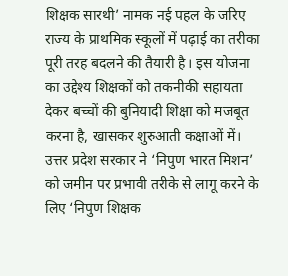शिक्षक सारथी’ नामक नई पहल के जरिए राज्य के प्राथमिक स्कूलों में पढ़ाई का तरीका पूरी तरह बदलने की तैयारी है। इस योजना का उद्देश्य शिक्षकों को तकनीकी सहायता देकर बच्चों की बुनियादी शिक्षा को मजबूत करना है, खासकर शुरुआती कक्षाओं में।
उत्तर प्रदेश सरकार ने ‘निपुण भारत मिशन’ को जमीन पर प्रभावी तरीके से लागू करने के लिए ‘निपुण शिक्षक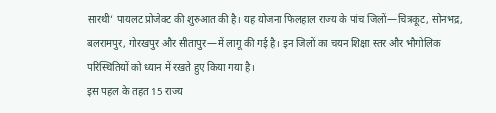सारथी’ पायलट प्रोजेक्ट की शुरुआत की है। यह योजना फिलहाल राज्य के पांच जिलों—चित्रकूट, सोनभद्र, बलरामपुर, गोरखपुर और सीतापुर—में लागू की गई है। इन जिलों का चयन शिक्षा स्तर और भौगोलिक परिस्थितियों को ध्यान में रखते हुए किया गया है।
इस पहल के तहत 15 राज्य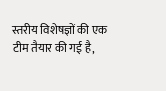स्तरीय विशेषज्ञों की एक टीम तैयार की गई है,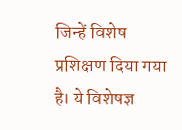जिन्हें विशेष प्रशिक्षण दिया गया है। ये विशेषज्ञ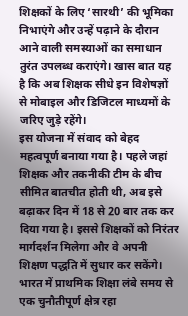शिक्षकों के लिए ‘सारथी’ की भूमिका निभाएंगे और उन्हें पढ़ाने के दौरान आने वाली समस्याओं का समाधान तुरंत उपलब्ध कराएंगे। खास बात यह है कि अब शिक्षक सीधे इन विशेषज्ञों से मोबाइल और डिजिटल माध्यमों के जरिए जुड़े रहेंगे।
इस योजना में संवाद को बेहद महत्वपूर्ण बनाया गया है। पहले जहां शिक्षक और तकनीकी टीम के बीच सीमित बातचीत होती थी, अब इसे बढ़ाकर दिन में 18 से 20 बार तक कर दिया गया है। इससे शिक्षकों को निरंतर मार्गदर्शन मिलेगा और वे अपनी शिक्षण पद्धति में सुधार कर सकेंगे।
भारत में प्राथमिक शिक्षा लंबे समय से एक चुनौतीपूर्ण क्षेत्र रहा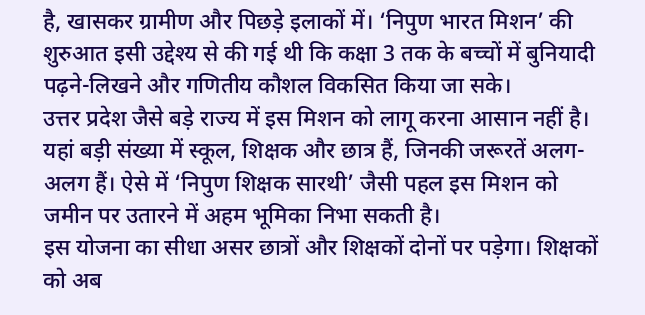है, खासकर ग्रामीण और पिछड़े इलाकों में। ‘निपुण भारत मिशन’ की शुरुआत इसी उद्देश्य से की गई थी कि कक्षा 3 तक के बच्चों में बुनियादी पढ़ने-लिखने और गणितीय कौशल विकसित किया जा सके।
उत्तर प्रदेश जैसे बड़े राज्य में इस मिशन को लागू करना आसान नहीं है। यहां बड़ी संख्या में स्कूल, शिक्षक और छात्र हैं, जिनकी जरूरतें अलग-अलग हैं। ऐसे में ‘निपुण शिक्षक सारथी’ जैसी पहल इस मिशन को जमीन पर उतारने में अहम भूमिका निभा सकती है।
इस योजना का सीधा असर छात्रों और शिक्षकों दोनों पर पड़ेगा। शिक्षकों को अब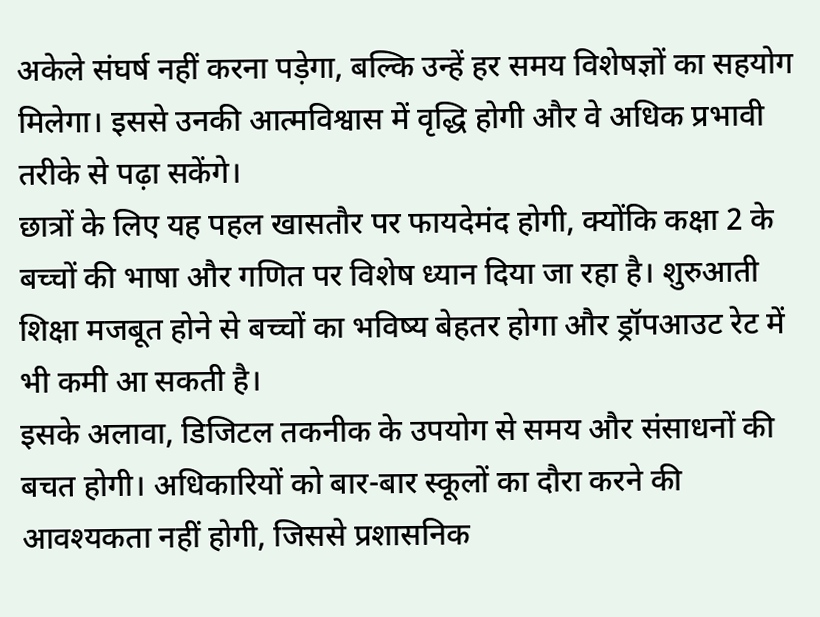अकेले संघर्ष नहीं करना पड़ेगा, बल्कि उन्हें हर समय विशेषज्ञों का सहयोग मिलेगा। इससे उनकी आत्मविश्वास में वृद्धि होगी और वे अधिक प्रभावी तरीके से पढ़ा सकेंगे।
छात्रों के लिए यह पहल खासतौर पर फायदेमंद होगी, क्योंकि कक्षा 2 के बच्चों की भाषा और गणित पर विशेष ध्यान दिया जा रहा है। शुरुआती शिक्षा मजबूत होने से बच्चों का भविष्य बेहतर होगा और ड्रॉपआउट रेट में भी कमी आ सकती है।
इसके अलावा, डिजिटल तकनीक के उपयोग से समय और संसाधनों की बचत होगी। अधिकारियों को बार-बार स्कूलों का दौरा करने की आवश्यकता नहीं होगी, जिससे प्रशासनिक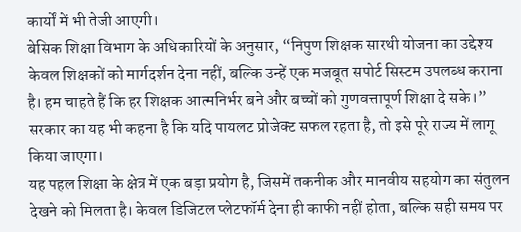कार्यों में भी तेजी आएगी।
बेसिक शिक्षा विभाग के अधिकारियों के अनुसार, “निपुण शिक्षक सारथी योजना का उद्देश्य केवल शिक्षकों को मार्गदर्शन देना नहीं, बल्कि उन्हें एक मजबूत सपोर्ट सिस्टम उपलब्ध कराना है। हम चाहते हैं कि हर शिक्षक आत्मनिर्भर बने और बच्चों को गुणवत्तापूर्ण शिक्षा दे सके।”
सरकार का यह भी कहना है कि यदि पायलट प्रोजेक्ट सफल रहता है, तो इसे पूरे राज्य में लागू किया जाएगा।
यह पहल शिक्षा के क्षेत्र में एक बड़ा प्रयोग है, जिसमें तकनीक और मानवीय सहयोग का संतुलन देखने को मिलता है। केवल डिजिटल प्लेटफॉर्म देना ही काफी नहीं होता, बल्कि सही समय पर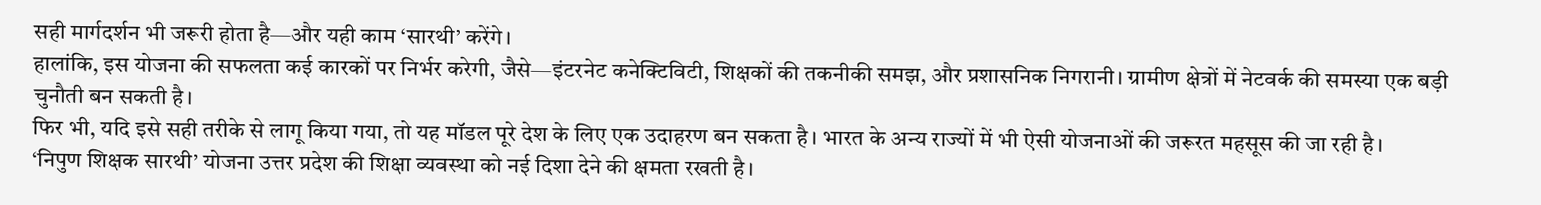सही मार्गदर्शन भी जरूरी होता है—और यही काम ‘सारथी’ करेंगे।
हालांकि, इस योजना की सफलता कई कारकों पर निर्भर करेगी, जैसे—इंटरनेट कनेक्टिविटी, शिक्षकों की तकनीकी समझ, और प्रशासनिक निगरानी। ग्रामीण क्षेत्रों में नेटवर्क की समस्या एक बड़ी चुनौती बन सकती है।
फिर भी, यदि इसे सही तरीके से लागू किया गया, तो यह मॉडल पूरे देश के लिए एक उदाहरण बन सकता है। भारत के अन्य राज्यों में भी ऐसी योजनाओं की जरूरत महसूस की जा रही है।
‘निपुण शिक्षक सारथी’ योजना उत्तर प्रदेश की शिक्षा व्यवस्था को नई दिशा देने की क्षमता रखती है।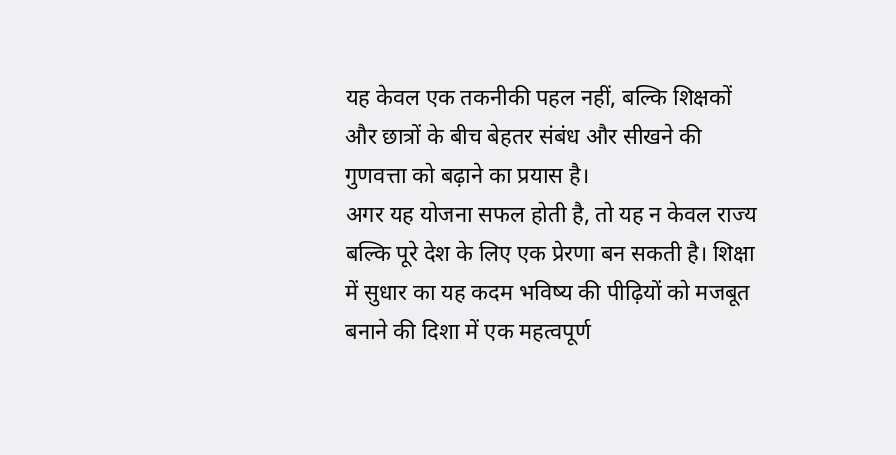यह केवल एक तकनीकी पहल नहीं, बल्कि शिक्षकों और छात्रों के बीच बेहतर संबंध और सीखने की गुणवत्ता को बढ़ाने का प्रयास है।
अगर यह योजना सफल होती है, तो यह न केवल राज्य बल्कि पूरे देश के लिए एक प्रेरणा बन सकती है। शिक्षा में सुधार का यह कदम भविष्य की पीढ़ियों को मजबूत बनाने की दिशा में एक महत्वपूर्ण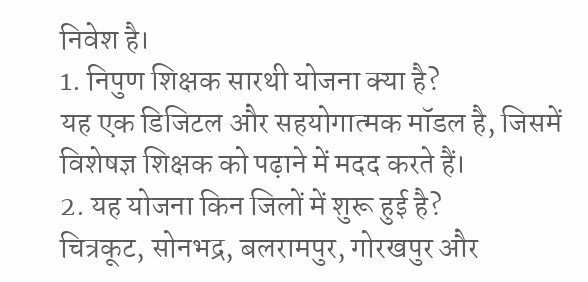निवेश है।
1. निपुण शिक्षक सारथी योजना क्या है?
यह एक डिजिटल और सहयोगात्मक मॉडल है, जिसमें विशेषज्ञ शिक्षक को पढ़ाने में मदद करते हैं।
2. यह योजना किन जिलों में शुरू हुई है?
चित्रकूट, सोनभद्र, बलरामपुर, गोरखपुर और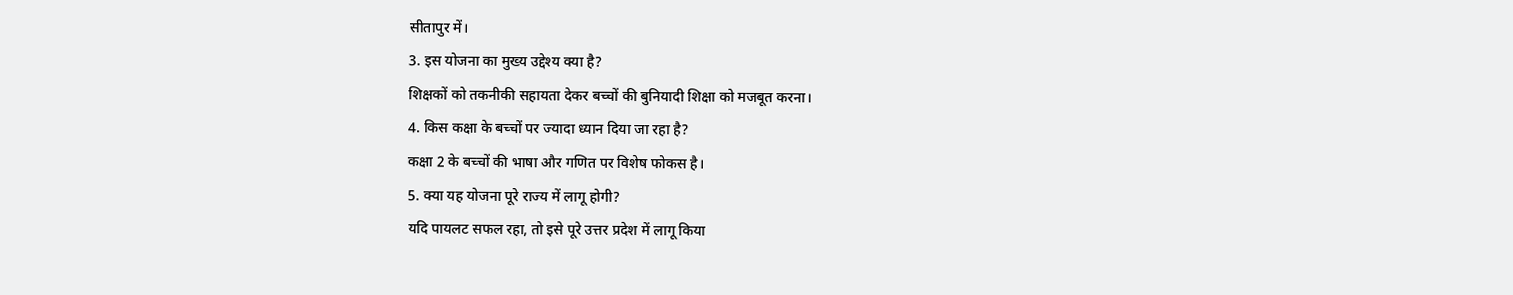सीतापुर में।
3. इस योजना का मुख्य उद्देश्य क्या है?
शिक्षकों को तकनीकी सहायता देकर बच्चों की बुनियादी शिक्षा को मजबूत करना।
4. किस कक्षा के बच्चों पर ज्यादा ध्यान दिया जा रहा है?
कक्षा 2 के बच्चों की भाषा और गणित पर विशेष फोकस है।
5. क्या यह योजना पूरे राज्य में लागू होगी?
यदि पायलट सफल रहा, तो इसे पूरे उत्तर प्रदेश में लागू किया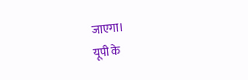जाएगा।
यूपी के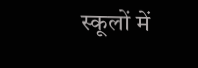स्कूलों में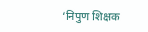‘निपुण शिक्षक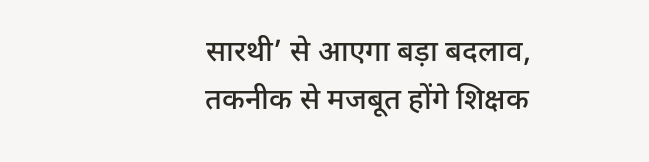सारथी’ से आएगा बड़ा बदलाव, तकनीक से मजबूत होंगे शिक्षक